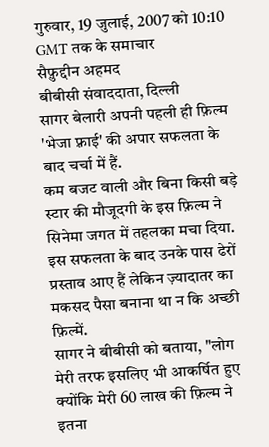गुरुवार, 19 जुलाई, 2007 को 10:10 GMT तक के समाचार
सैफ़ुद्दीन अहमद
बीबीसी संवाददाता, दिल्ली
सागर बेलारी अपनी पहली ही फ़िल्म 'भेजा फ़्राई' की अपार सफलता के बाद चर्चा में हैं.
कम बजट वाली और बिना किसी बड़े स्टार की मौजूदगी के इस फ़िल्म ने सिनेमा जगत में तहलका मचा दिया.
इस सफलता के बाद उनके पास ढेरों प्रस्ताव आए हैं लेकिन ज़्यादातर का मकसद पैसा बनाना था न कि अच्छी फ़िल्में.
सागर ने बीबीसी को बताया, "लोग मेरी तरफ इसलिए भी आकर्षित हुए क्योंकि मेरी 60 लाख की फ़िल्म ने इतना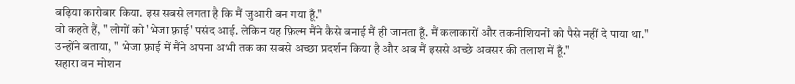बढ़िया कारोबार किया. इस सबसे लगता है कि मैं जुआरी बन गया हूँ."
वो कहते हैं, " लोगों को 'भेजा फ़्राई' पसंद आई. लेकिन यह फ़िल्म मैंने कैसे बनाई मैं ही जानता हूँ. मैं कलाकारों और तकनीशियनों को पैसे नहीं दे पाया था."
उन्होंने बताया, " भेजा फ़्राई में मैंने अपना अभी तक का सबसे अच्छा प्रदर्शन किया है और अब मैं इससे अच्छे अवसर की तलाश में हूँ."
सहारा वन मोशन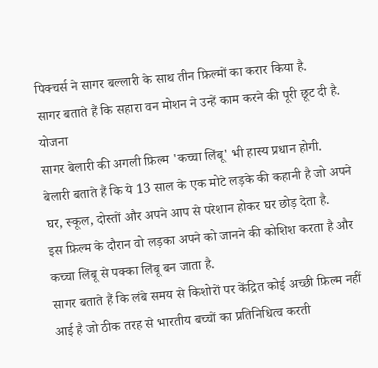पिक्चर्स ने सागर बल्लारी के साथ तीन फ़िल्मों का करार किया है.
सागर बताते हैं कि सहारा वन मोशन ने उन्हें काम करने की पूरी छूट दी है.
योजना
सागर बेलारी की अगली फ़िल्म 'कच्चा लिंबू' भी हास्य प्रधान होगी.
बेलारी बताते हैं कि ये 13 साल के एक मोटे लड़के की कहानी है जो अपने घर, स्कूल, दोस्तों और अपने आप से परेशान होकर घर छोड़ देता है.
इस फ़िल्म के दौरान वो लड़का अपने को जानने की कोशिश करता है और कच्चा लिंबू से पक्का लिंबू बन जाता है.
सागर बताते हैं कि लंबे समय से किशोरों पर केंद्रित कोई अच्छी फ़िल्म नहीं आई है जो ठीक तरह से भारतीय बच्चों का प्रतिनिधित्व करती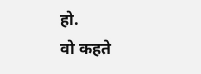हो.
वो कहते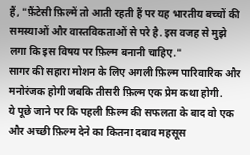हैं, "फ़ैंटेसी फ़िल्में तो आती रहती हैं पर यह भारतीय बच्चों की समस्याओं और वास्तविकताओं से परे है. इस वजह से मुझे लगा कि इस विषय पर फ़िल्म बनानी चाहिए."
सागर की सहारा मोशन के लिए अगली फ़िल्म पारिवारिक और मनोरंजक होगी जबकि तीसरी फ़िल्म एक प्रेम कथा होगी.
ये पूछे जाने पर कि पहली फ़िल्म की सफलता के बाद वो एक और अच्छी फ़िल्म देने का कितना दबाव महसूस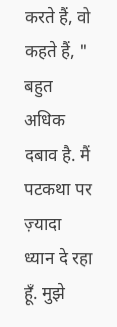करते हैं, वो कहते हैं, " बहुत अधिक दबाव है. मैं पटकथा पर ज़्यादा ध्यान दे रहा हूँ. मुझे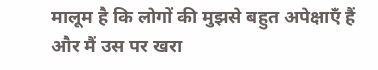मालूम है कि लोगों की मुझसे बहुत अपेक्षाएँ हैं और मैं उस पर खरा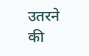उतरने की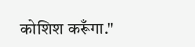कोशिश करूँगा."